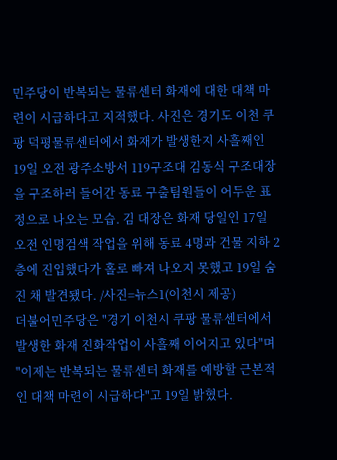민주당이 반복되는 물류센터 화재에 대한 대책 마련이 시급하다고 지적했다. 사진은 경기도 이천 쿠팡 덕평물류센터에서 화재가 발생한지 사흘째인 19일 오전 광주소방서 119구조대 김동식 구조대장을 구조하러 들어간 동료 구출팀원들이 어두운 표정으로 나오는 모습. 김 대장은 화재 당일인 17일 오전 인명검색 작업을 위해 동료 4명과 건물 지하 2층에 진입했다가 홀로 빠져 나오지 못했고 19일 숨진 채 발견됐다. /사진=뉴스1(이천시 제공)
더불어민주당은 "경기 이천시 쿠팡 물류센터에서 발생한 화재 진화작업이 사흘째 이어지고 있다"며 "이제는 반복되는 물류센터 화재를 예방할 근본적인 대책 마련이 시급하다"고 19일 밝혔다.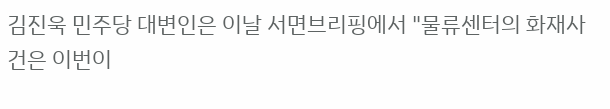김진욱 민주당 대변인은 이날 서면브리핑에서 "물류센터의 화재사건은 이번이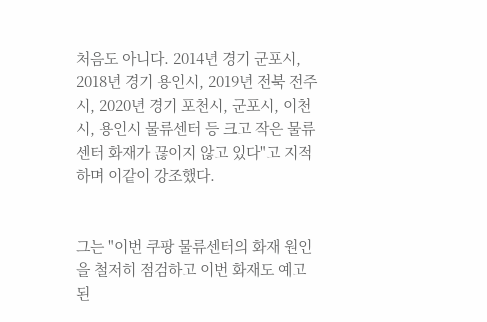처음도 아니다. 2014년 경기 군포시, 2018년 경기 용인시, 2019년 전북 전주시, 2020년 경기 포천시, 군포시, 이천시, 용인시 물류센터 등 크고 작은 물류센터 화재가 끊이지 않고 있다"고 지적하며 이같이 강조했다.


그는 "이번 쿠팡 물류센터의 화재 원인을 철저히 점검하고 이번 화재도 예고된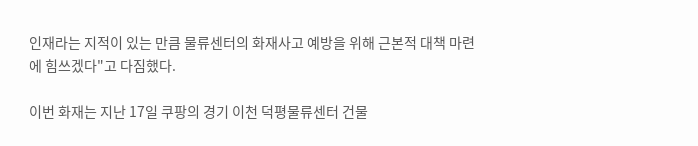인재라는 지적이 있는 만큼 물류센터의 화재사고 예방을 위해 근본적 대책 마련에 힘쓰겠다"고 다짐했다.

이번 화재는 지난 17일 쿠팡의 경기 이천 덕평물류센터 건물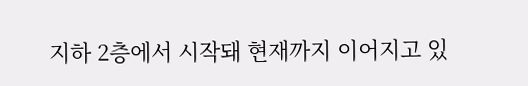지하 2층에서 시작돼 현재까지 이어지고 있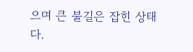으며 큰 불길은 잡힌 상태다.